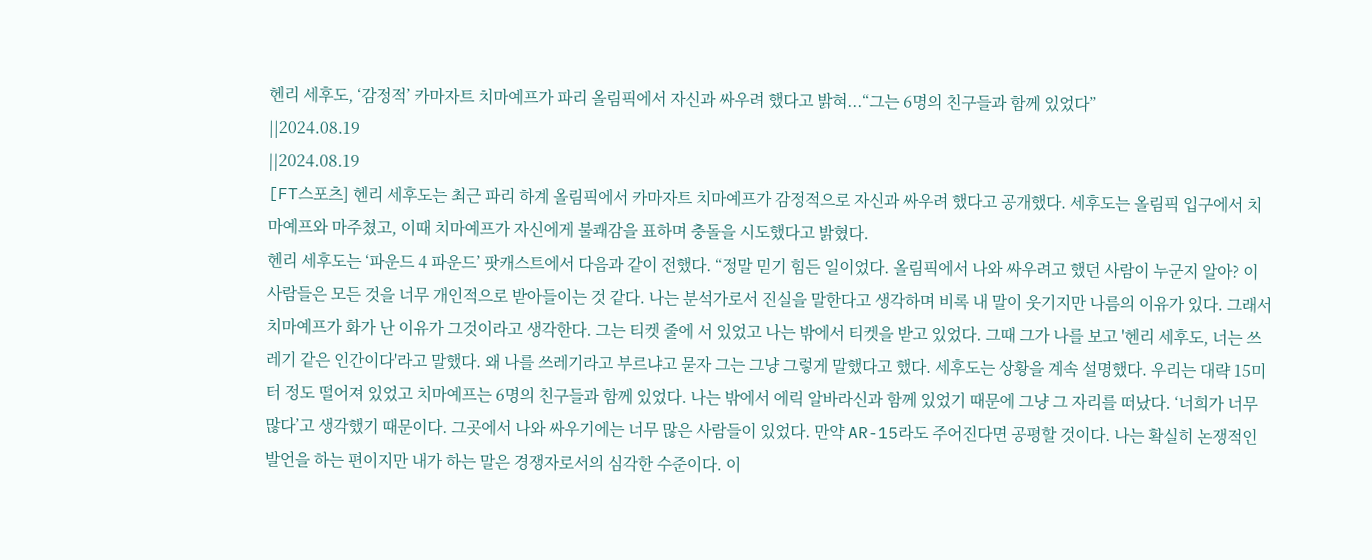헨리 세후도, ‘감정적’ 카마자트 치마예프가 파리 올림픽에서 자신과 싸우려 했다고 밝혀...“그는 6명의 친구들과 함께 있었다”
||2024.08.19
||2024.08.19
[FT스포츠] 헨리 세후도는 최근 파리 하계 올림픽에서 카마자트 치마예프가 감정적으로 자신과 싸우려 했다고 공개했다. 세후도는 올림픽 입구에서 치마예프와 마주쳤고, 이때 치마예프가 자신에게 불쾌감을 표하며 충돌을 시도했다고 밝혔다.
헨리 세후도는 ‘파운드 4 파운드’ 팟캐스트에서 다음과 같이 전했다. “정말 믿기 힘든 일이었다. 올림픽에서 나와 싸우려고 했던 사람이 누군지 알아? 이 사람들은 모든 것을 너무 개인적으로 받아들이는 것 같다. 나는 분석가로서 진실을 말한다고 생각하며 비록 내 말이 웃기지만 나름의 이유가 있다. 그래서 치마예프가 화가 난 이유가 그것이라고 생각한다. 그는 티켓 줄에 서 있었고 나는 밖에서 티켓을 받고 있었다. 그때 그가 나를 보고 '헨리 세후도, 너는 쓰레기 같은 인간이다'라고 말했다. 왜 나를 쓰레기라고 부르냐고 묻자 그는 그냥 그렇게 말했다고 했다. 세후도는 상황을 계속 설명했다. 우리는 대략 15미터 정도 떨어져 있었고 치마예프는 6명의 친구들과 함께 있었다. 나는 밖에서 에릭 알바라신과 함께 있었기 때문에 그냥 그 자리를 떠났다. ‘너희가 너무 많다’고 생각했기 때문이다. 그곳에서 나와 싸우기에는 너무 많은 사람들이 있었다. 만약 AR-15라도 주어진다면 공평할 것이다. 나는 확실히 논쟁적인 발언을 하는 편이지만 내가 하는 말은 경쟁자로서의 심각한 수준이다. 이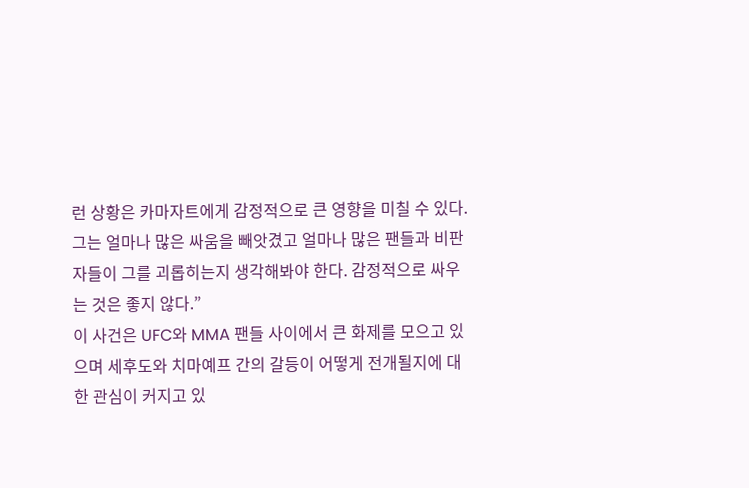런 상황은 카마자트에게 감정적으로 큰 영향을 미칠 수 있다. 그는 얼마나 많은 싸움을 빼앗겼고 얼마나 많은 팬들과 비판자들이 그를 괴롭히는지 생각해봐야 한다. 감정적으로 싸우는 것은 좋지 않다.”
이 사건은 UFC와 MMA 팬들 사이에서 큰 화제를 모으고 있으며 세후도와 치마예프 간의 갈등이 어떻게 전개될지에 대한 관심이 커지고 있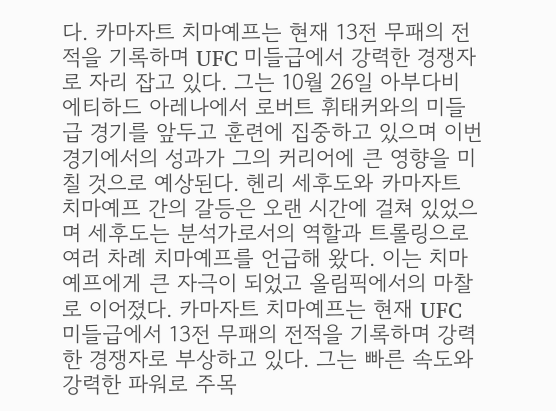다. 카마자트 치마예프는 현재 13전 무패의 전적을 기록하며 UFC 미들급에서 강력한 경쟁자로 자리 잡고 있다. 그는 10월 26일 아부다비 에티하드 아레나에서 로버트 휘태커와의 미들급 경기를 앞두고 훈련에 집중하고 있으며 이번 경기에서의 성과가 그의 커리어에 큰 영향을 미칠 것으로 예상된다. 헨리 세후도와 카마자트 치마예프 간의 갈등은 오랜 시간에 걸쳐 있었으며 세후도는 분석가로서의 역할과 트롤링으로 여러 차례 치마예프를 언급해 왔다. 이는 치마예프에게 큰 자극이 되었고 올림픽에서의 마찰로 이어졌다. 카마자트 치마예프는 현재 UFC 미들급에서 13전 무패의 전적을 기록하며 강력한 경쟁자로 부상하고 있다. 그는 빠른 속도와 강력한 파워로 주목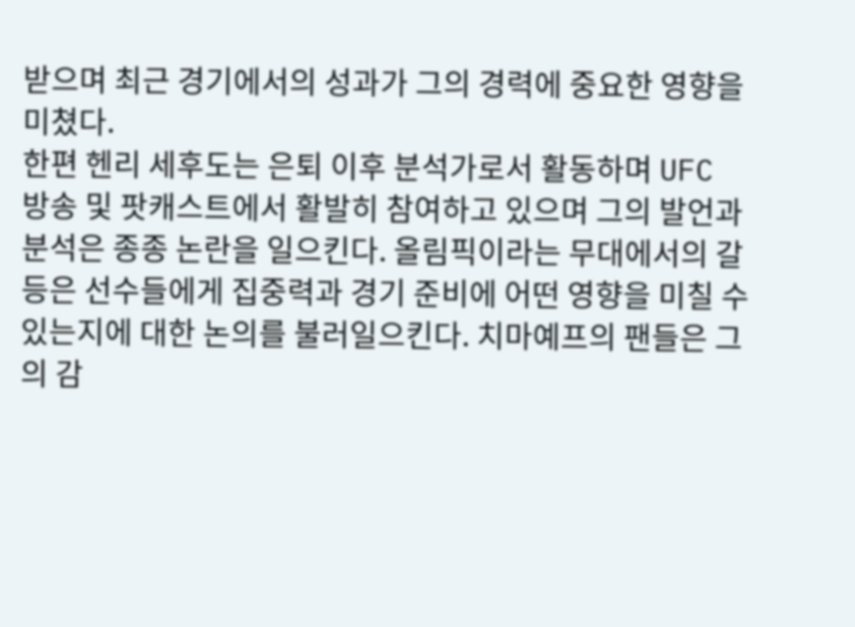받으며 최근 경기에서의 성과가 그의 경력에 중요한 영향을 미쳤다.
한편 헨리 세후도는 은퇴 이후 분석가로서 활동하며 UFC 방송 및 팟캐스트에서 활발히 참여하고 있으며 그의 발언과 분석은 종종 논란을 일으킨다. 올림픽이라는 무대에서의 갈등은 선수들에게 집중력과 경기 준비에 어떤 영향을 미칠 수 있는지에 대한 논의를 불러일으킨다. 치마예프의 팬들은 그의 감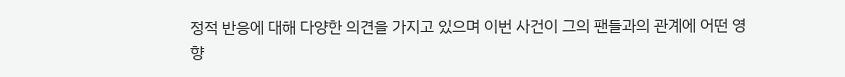정적 반응에 대해 다양한 의견을 가지고 있으며 이번 사건이 그의 팬들과의 관계에 어떤 영향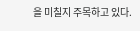을 미칠지 주목하고 있다.